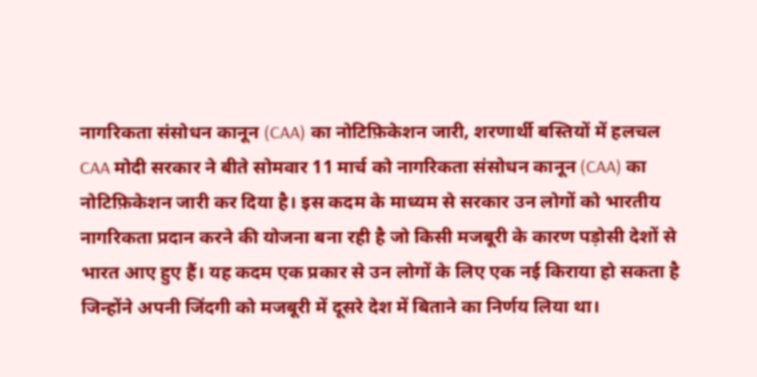नागरिकता संसोधन कानून (CAA) का नोटिफ़िकेशन जारी, शरणार्थी बस्तियों में हलचल
CAA मोदी सरकार ने बीते सोमवार 11 मार्च को नागरिकता संसोधन कानून (CAA) का नोटिफ़िकेशन जारी कर दिया है। इस कदम के माध्यम से सरकार उन लोगों को भारतीय नागरिकता प्रदान करने की योजना बना रही है जो किसी मजबूरी के कारण पड़ोसी देशों से भारत आए हुए हैं। यह कदम एक प्रकार से उन लोगों के लिए एक नई किराया हो सकता है जिन्होंने अपनी जिंदगी को मजबूरी में दूसरे देश में बिताने का निर्णय लिया था।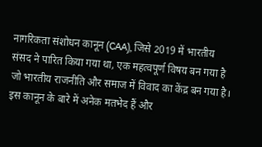नागरिकता संशोधन कानून (CAA), जिसे 2019 में भारतीय संसद ने पारित किया गया था, एक महत्वपूर्ण विषय बन गया है जो भारतीय राजनीति और समाज में विवाद का केंद्र बन गया है। इस कानून के बारे में अनेक मतभेद हैं और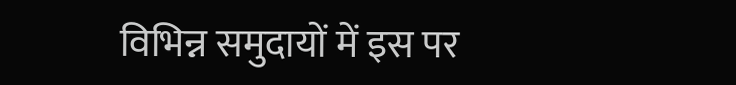विभिन्न समुदायों में इस पर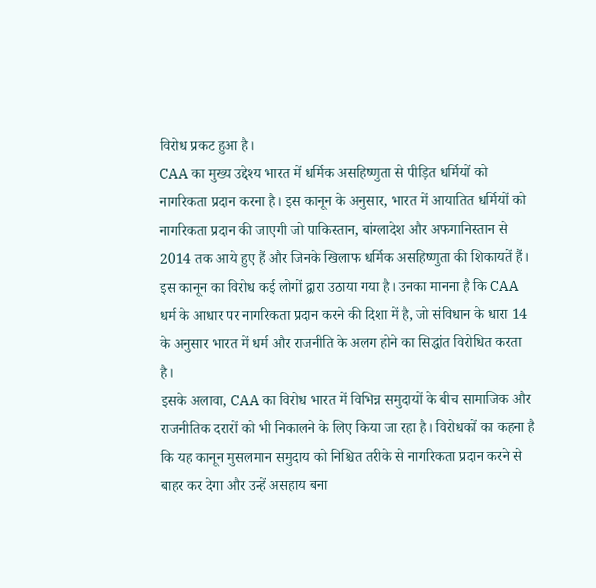विरोध प्रकट हुआ है।
CAA का मुख्य उद्देश्य भारत में धर्मिक असहिष्णुता से पीड़ित धर्मियों को नागरिकता प्रदान करना है। इस कानून के अनुसार, भारत में आयातित धर्मियों को नागरिकता प्रदान की जाएगी जो पाकिस्तान, बांग्लादेश और अफगानिस्तान से 2014 तक आये हुए हैं और जिनके खिलाफ धर्मिक असहिष्णुता की शिकायतें हैं।
इस कानून का विरोध कई लोगों द्वारा उठाया गया है। उनका मानना है कि CAA धर्म के आधार पर नागरिकता प्रदान करने की दिशा में है, जो संविधान के धारा 14 के अनुसार भारत में धर्म और राजनीति के अलग होने का सिद्धांत विरोधित करता है।
इसके अलावा, CAA का विरोध भारत में विभिन्न समुदायों के बीच सामाजिक और राजनीतिक दरारों को भी निकालने के लिए किया जा रहा है। विरोधकों का कहना है कि यह कानून मुसलमान समुदाय को निश्चित तरीके से नागरिकता प्रदान करने से बाहर कर देगा और उन्हें असहाय बना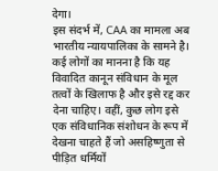देगा।
इस संदर्भ में, CAA का मामला अब भारतीय न्यायपालिका के सामने है। कई लोगों का मानना है कि यह विवादित कानून संविधान के मूल तत्वों के खिलाफ है और इसे रद्द कर देना चाहिए। वहीं, कुछ लोग इसे एक संविधानिक संशोधन के रूप में देखना चाहते हैं जो असहिष्णुता से पीड़ित धर्मियों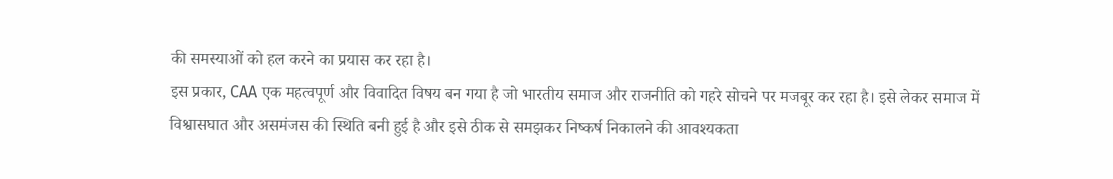की समस्याओं को हल करने का प्रयास कर रहा है।
इस प्रकार, CAA एक महत्वपूर्ण और विवादित विषय बन गया है जो भारतीय समाज और राजनीति को गहरे सोचने पर मजबूर कर रहा है। इसे लेकर समाज में विश्वासघात और असमंजस की स्थिति बनी हुई है और इसे ठीक से समझकर निष्कर्ष निकालने की आवश्यकता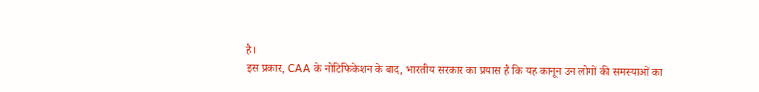है।
इस प्रकार, CAA के नोटिफिकेशन के बाद, भारतीय सरकार का प्रयास है कि यह कानून उन लोगों की समस्याओं का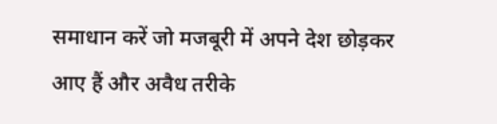समाधान करें जो मजबूरी में अपने देश छोड़कर आए हैं और अवैध तरीके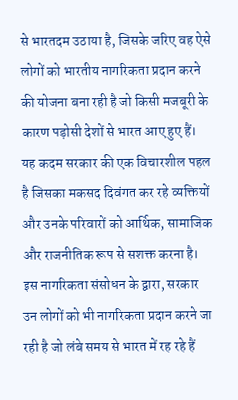से भारतदम उठाया है, जिसके जरिए वह ऐसे लोगों को भारतीय नागरिकता प्रदान करने की योजना बना रही है जो किसी मजबूरी के कारण पड़ोसी देशों से भारत आए हुए हैं। यह कदम सरकार की एक विचारशील पहल है जिसका मकसद दिवंगत कर रहे व्यक्तियों और उनके परिवारों को आर्थिक, सामाजिक और राजनीतिक रूप से सशक्त करना है।
इस नागरिकता संसोधन के द्वारा, सरकार उन लोगों को भी नागरिकता प्रदान करने जा रही है जो लंबे समय से भारत में रह रहे हैं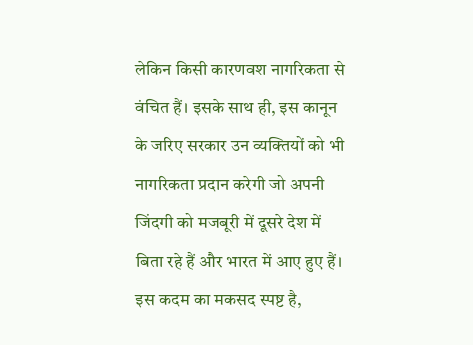लेकिन किसी कारणवश नागरिकता से वंचित हैं। इसके साथ ही, इस कानून के जरिए सरकार उन व्यक्तियों को भी नागरिकता प्रदान करेगी जो अपनी जिंदगी को मजबूरी में दूसरे देश में बिता रहे हैं और भारत में आए हुए हैं।
इस कदम का मकसद स्पष्ट है,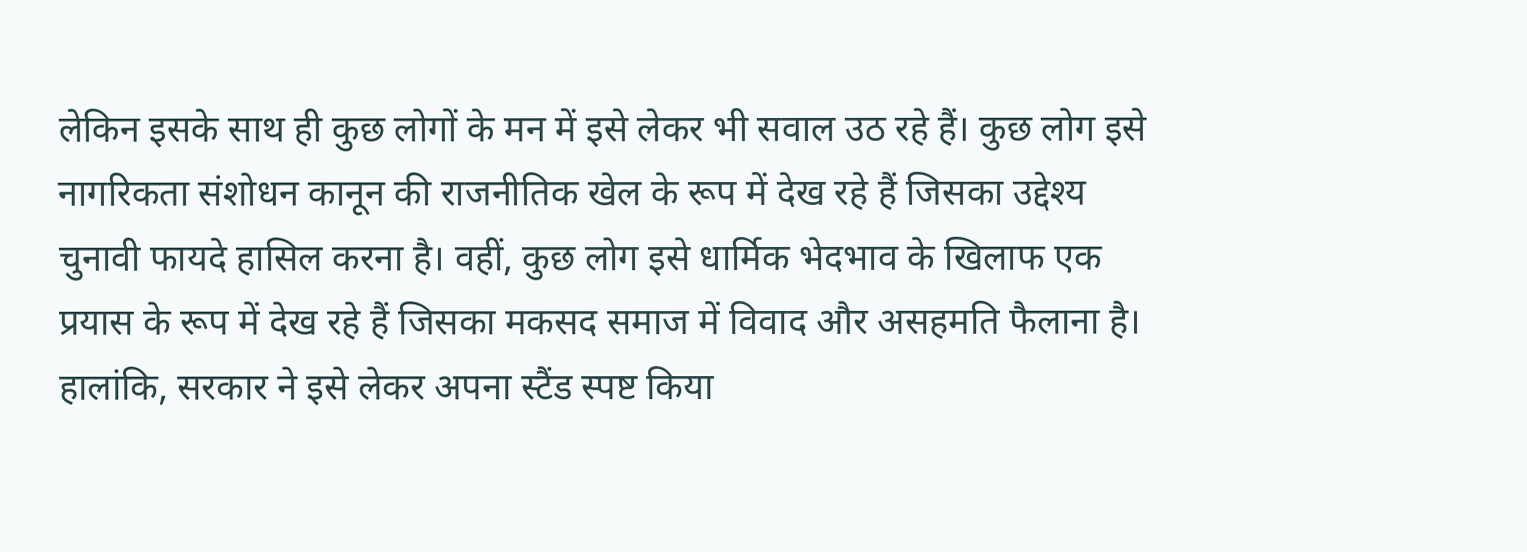लेकिन इसके साथ ही कुछ लोगों के मन में इसे लेकर भी सवाल उठ रहे हैं। कुछ लोग इसे नागरिकता संशोधन कानून की राजनीतिक खेल के रूप में देख रहे हैं जिसका उद्देश्य चुनावी फायदे हासिल करना है। वहीं, कुछ लोग इसे धार्मिक भेदभाव के खिलाफ एक प्रयास के रूप में देख रहे हैं जिसका मकसद समाज में विवाद और असहमति फैलाना है।
हालांकि, सरकार ने इसे लेकर अपना स्टैंड स्पष्ट किया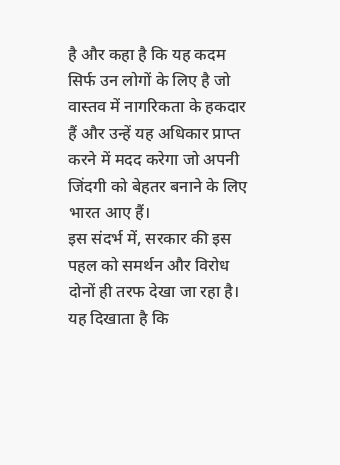है और कहा है कि यह कदम सिर्फ उन लोगों के लिए है जो वास्तव में नागरिकता के हकदार हैं और उन्हें यह अधिकार प्राप्त करने में मदद करेगा जो अपनी जिंदगी को बेहतर बनाने के लिए भारत आए हैं।
इस संदर्भ में, सरकार की इस पहल को समर्थन और विरोध दोनों ही तरफ देखा जा रहा है। यह दिखाता है कि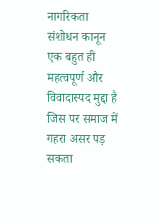नागरिकता संशोधन कानून एक बहुत ही महत्वपूर्ण और विवादास्पद मुद्दा है जिस पर समाज में गहरा असर पड़ सकता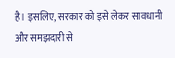है। इसलिए, सरकार को इसे लेकर सावधानी और समझदारी से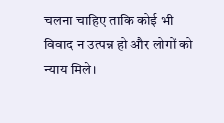चलना चाहिए ताकि कोई भी विवाद न उत्पन्न हो और लोगों को न्याय मिले।